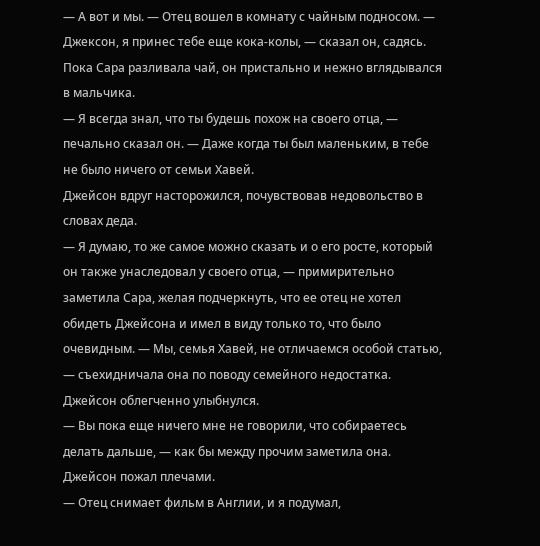— А вот и мы. — Отец вошел в комнату с чайным подносом. — Джексон, я принес тебе еще кока-колы, — сказал он, садясь.
Пока Сара разливала чай, он пристально и нежно вглядывался в мальчика.
— Я всегда знал, что ты будешь похож на своего отца, — печально сказал он. — Даже когда ты был маленьким, в тебе не было ничего от семьи Хавей.
Джейсон вдруг насторожился, почувствовав недовольство в словах деда.
— Я думаю, то же самое можно сказать и о его росте, который он также унаследовал у своего отца, — примирительно заметила Сара, желая подчеркнуть, что ее отец не хотел обидеть Джейсона и имел в виду только то, что было очевидным. — Мы, семья Хавей, не отличаемся особой статью, — съехидничала она по поводу семейного недостатка.
Джейсон облегченно улыбнулся.
— Вы пока еще ничего мне не говорили, что собираетесь делать дальше, — как бы между прочим заметила она.
Джейсон пожал плечами.
— Отец снимает фильм в Англии, и я подумал,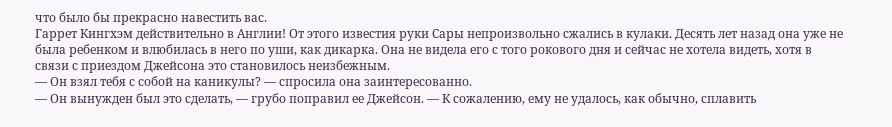что было бы прекрасно навестить вас.
Гаррет Кингхэм действительно в Англии! От этого известия руки Сары непроизвольно сжались в кулаки. Десять лет назад она уже не была ребенком и влюбилась в него по уши, как дикарка. Она не видела его с того рокового дня и сейчас не хотела видеть, хотя в связи с приездом Джейсона это становилось неизбежным.
— Он взял тебя с собой на каникулы? — спросила она заинтересованно.
— Он вынужден был это сделать, — грубо поправил ее Джейсон. — К сожалению, ему не удалось, как обычно, сплавить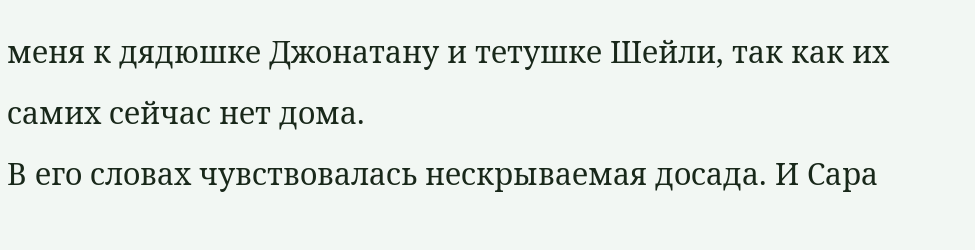меня к дядюшке Джонатану и тетушке Шейли, так как их самих сейчас нет дома.
В его словах чувствовалась нескрываемая досада. И Сара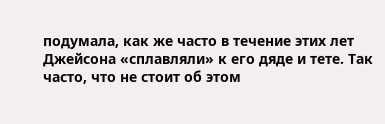подумала, как же часто в течение этих лет Джейсона «сплавляли» к его дяде и тете. Так часто, что не стоит об этом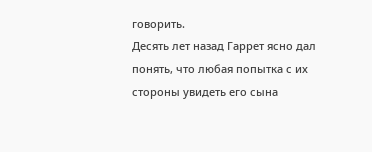говорить.
Десять лет назад Гаррет ясно дал понять, что любая попытка с их стороны увидеть его сына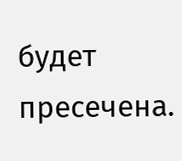будет пресечена.